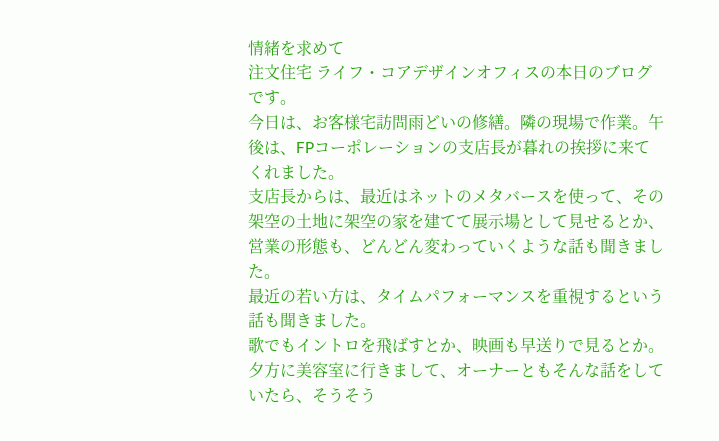情緒を求めて
注文住宅 ライフ・コアデザインオフィスの本日のブログです。
今日は、お客様宅訪問雨どいの修繕。隣の現場で作業。午後は、FPコーポレーションの支店長が暮れの挨拶に来てくれました。
支店長からは、最近はネットのメタバースを使って、その架空の土地に架空の家を建てて展示場として見せるとか、営業の形態も、どんどん変わっていくような話も聞きました。
最近の若い方は、タイムパフォーマンスを重視するという話も聞きました。
歌でもイントロを飛ばすとか、映画も早送りで見るとか。
夕方に美容室に行きまして、オーナーともそんな話をしていたら、そうそう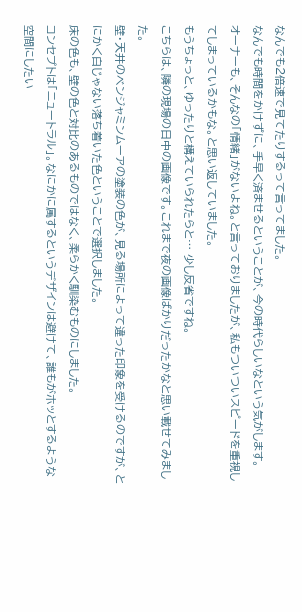なんでも2倍速で見てたりするって言ってました。
なんでも時間をかけずに、手早く済ませるということが、今の時代らしいなという気がします。
オーナーも、そんなの「情緒」がないよね。と言っておりましたが、私もついついスピードを重視してしまっているかもな。と思い返していました。
もうちょっと、ゆったりと構えていられたらと… 少し反省ですね。
こちらは、隣の現場の日中の画像です。これまで夜の画像ばかりだったかなと思い載せてみました。
壁・天井のベンジャミンムーアの塗装の色が、見る場所によって違った印象を受けるのですが、とにかく白じゃない落ち着いた色ということで選択しました。
床の色も、壁の色と対比のあるものではなく、柔らかく馴染むものにしました。
コンセプトは「ニュートラル」。なにかに属するというデザインは避けて、誰もがホッとするような空間にしたい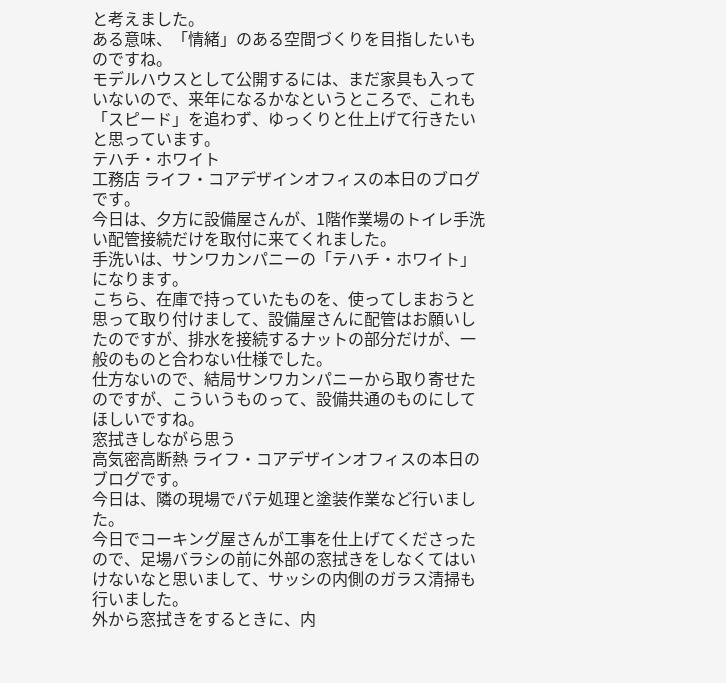と考えました。
ある意味、「情緒」のある空間づくりを目指したいものですね。
モデルハウスとして公開するには、まだ家具も入っていないので、来年になるかなというところで、これも「スピード」を追わず、ゆっくりと仕上げて行きたいと思っています。
テハチ・ホワイト
工務店 ライフ・コアデザインオフィスの本日のブログです。
今日は、夕方に設備屋さんが、1階作業場のトイレ手洗い配管接続だけを取付に来てくれました。
手洗いは、サンワカンパニーの「テハチ・ホワイト」になります。
こちら、在庫で持っていたものを、使ってしまおうと思って取り付けまして、設備屋さんに配管はお願いしたのですが、排水を接続するナットの部分だけが、一般のものと合わない仕様でした。
仕方ないので、結局サンワカンパニーから取り寄せたのですが、こういうものって、設備共通のものにしてほしいですね。
窓拭きしながら思う
高気密高断熱 ライフ・コアデザインオフィスの本日のブログです。
今日は、隣の現場でパテ処理と塗装作業など行いました。
今日でコーキング屋さんが工事を仕上げてくださったので、足場バラシの前に外部の窓拭きをしなくてはいけないなと思いまして、サッシの内側のガラス清掃も行いました。
外から窓拭きをするときに、内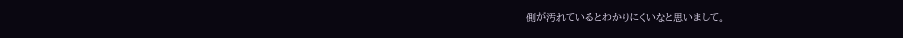側が汚れているとわかりにくいなと思いまして。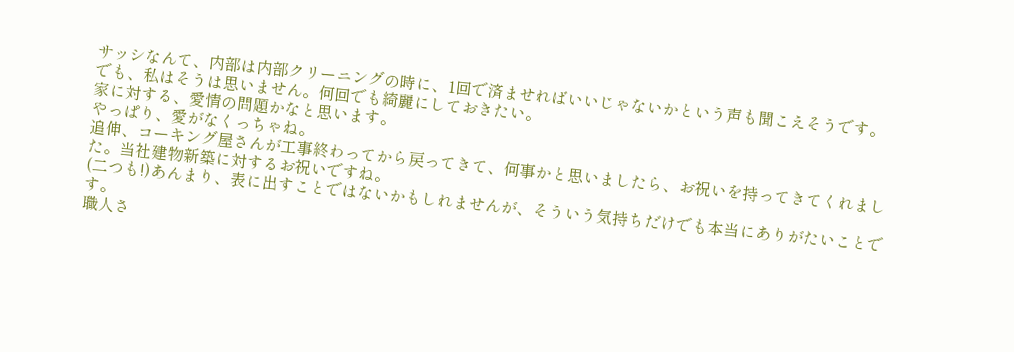サッシなんて、内部は内部クリーニングの時に、1回で済ませればいいじゃないかという声も聞こえそうです。
でも、私はそうは思いません。何回でも綺麗にしておきたい。
家に対する、愛情の問題かなと思います。
やっぱり、愛がなくっちゃね。
追伸、コーキング屋さんが工事終わってから戻ってきて、何事かと思いましたら、お祝いを持ってきてくれました。当社建物新築に対するお祝いですね。
(二つも!)あんまり、表に出すことではないかもしれませんが、そういう気持ちだけでも本当にありがたいことです。
職人さ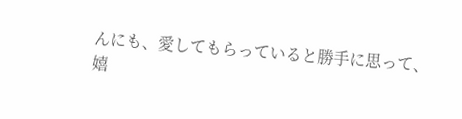んにも、愛してもらっていると勝手に思って、嬉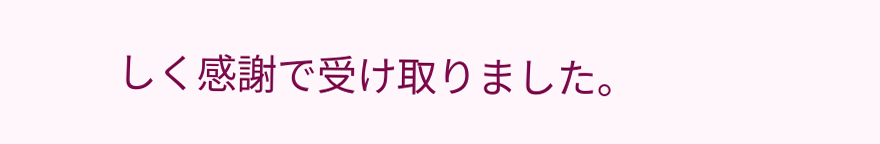しく感謝で受け取りました。